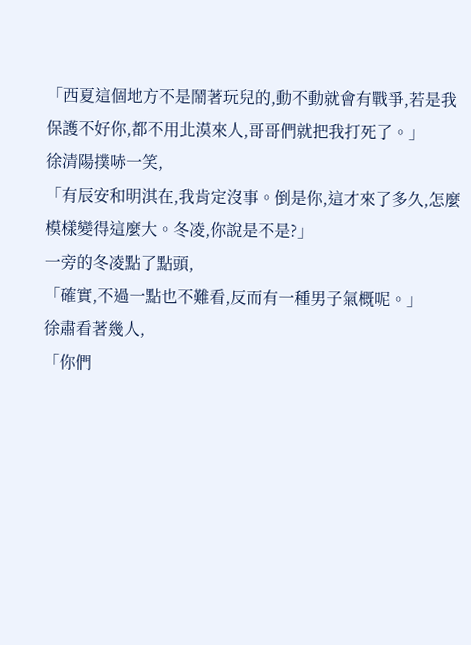「西夏這個地方不是鬧著玩兒的,動不動就會有戰爭,若是我保護不好你,都不用北漠來人,哥哥們就把我打死了。」
徐清陽撲哧一笑,
「有辰安和明淇在,我肯定沒事。倒是你,這才來了多久,怎麼模樣變得這麼大。冬凌,你說是不是?」
一旁的冬凌點了點頭,
「確實,不過一點也不難看,反而有一種男子氣概呢。」
徐肅看著幾人,
「你們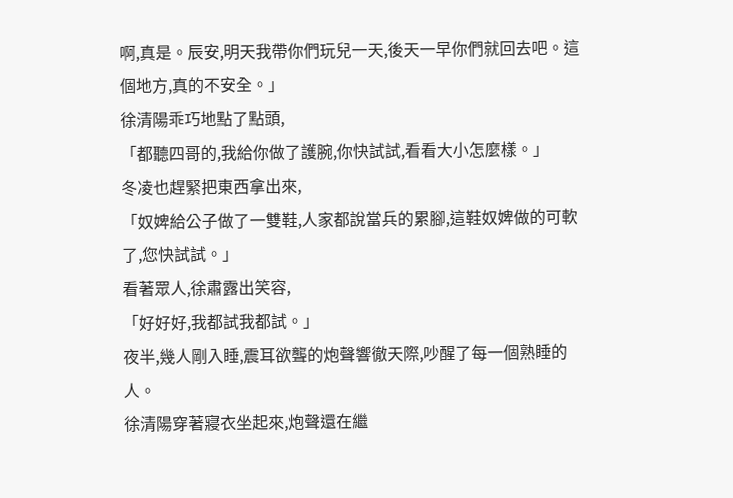啊,真是。辰安,明天我帶你們玩兒一天,後天一早你們就回去吧。這個地方,真的不安全。」
徐清陽乖巧地點了點頭,
「都聽四哥的,我給你做了護腕,你快試試,看看大小怎麼樣。」
冬凌也趕緊把東西拿出來,
「奴婢給公子做了一雙鞋,人家都說當兵的累腳,這鞋奴婢做的可軟了,您快試試。」
看著眾人,徐肅露出笑容,
「好好好,我都試我都試。」
夜半,幾人剛入睡,震耳欲聾的炮聲響徹天際,吵醒了每一個熟睡的人。
徐清陽穿著寢衣坐起來,炮聲還在繼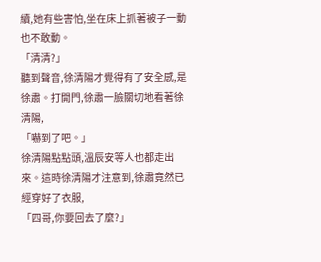續,她有些害怕,坐在床上抓著被子一動也不敢動。
「清清?」
聽到聲音,徐清陽才覺得有了安全感,是徐肅。打開門,徐肅一臉關切地看著徐清陽,
「嚇到了吧。」
徐清陽點點頭,溫辰安等人也都走出來。這時徐清陽才注意到,徐肅竟然已經穿好了衣服,
「四哥,你要回去了麼?」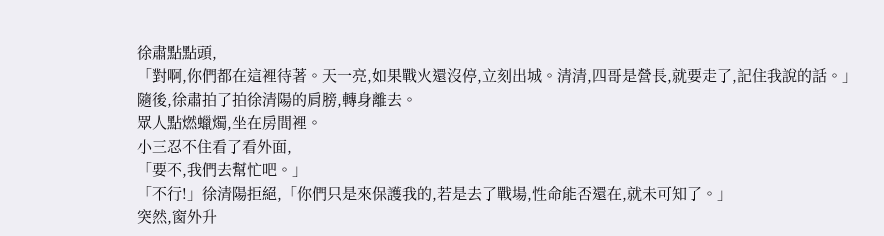徐肅點點頭,
「對啊,你們都在這裡待著。天一亮,如果戰火還沒停,立刻出城。清清,四哥是營長,就要走了,記住我說的話。」
隨後,徐肅拍了拍徐清陽的肩膀,轉身離去。
眾人點燃蠟燭,坐在房間裡。
小三忍不住看了看外面,
「要不,我們去幫忙吧。」
「不行!」徐清陽拒絕,「你們只是來保護我的,若是去了戰場,性命能否還在,就未可知了。」
突然,窗外升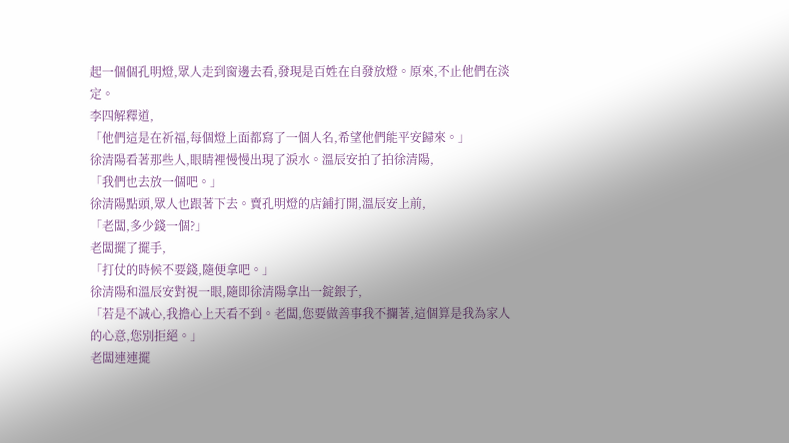起一個個孔明燈,眾人走到窗邊去看,發現是百姓在自發放燈。原來,不止他們在淡定。
李四解釋道,
「他們這是在祈福,每個燈上面都寫了一個人名,希望他們能平安歸來。」
徐清陽看著那些人,眼睛裡慢慢出現了淚水。溫辰安拍了拍徐清陽,
「我們也去放一個吧。」
徐清陽點頭,眾人也跟著下去。賣孔明燈的店鋪打開,溫辰安上前,
「老闆,多少錢一個?」
老闆擺了擺手,
「打仗的時候不要錢,隨便拿吧。」
徐清陽和溫辰安對視一眼,隨即徐清陽拿出一錠銀子,
「若是不誠心,我擔心上天看不到。老闆,您要做善事我不攔著,這個算是我為家人的心意,您別拒絕。」
老闆連連擺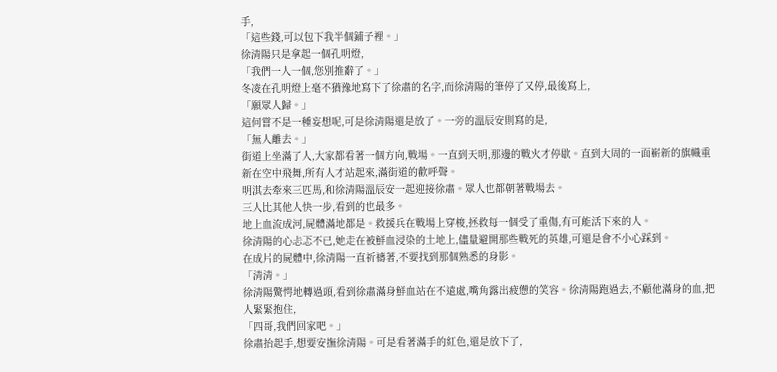手,
「這些錢,可以包下我半個鋪子裡。」
徐清陽只是拿起一個孔明燈,
「我們一人一個,您別推辭了。」
冬凌在孔明燈上毫不猶豫地寫下了徐肅的名字,而徐清陽的筆停了又停,最後寫上,
「願眾人歸。」
這何嘗不是一種妄想呢,可是徐清陽還是放了。一旁的溫辰安則寫的是,
「無人離去。」
街道上坐滿了人,大家都看著一個方向,戰場。一直到天明,那邊的戰火才停歇。直到大周的一面嶄新的旗幟重新在空中飛舞,所有人才站起來,滿街道的歡呼聲。
明淇去牽來三匹馬,和徐清陽溫辰安一起迎接徐肅。眾人也都朝著戰場去。
三人比其他人快一步,看到的也最多。
地上血流成河,屍體滿地都是。救援兵在戰場上穿梭,拯救每一個受了重傷,有可能活下來的人。
徐清陽的心忐忑不已,她走在被鮮血浸染的土地上,儘量避開那些戰死的英雄,可還是會不小心踩到。
在成片的屍體中,徐清陽一直祈禱著,不要找到那個熟悉的身影。
「清清。」
徐清陽驚愕地轉過頭,看到徐肅滿身鮮血站在不遠處,嘴角露出疲憊的笑容。徐清陽跑過去,不顧他滿身的血,把人緊緊抱住,
「四哥,我們回家吧。」
徐肅抬起手,想要安撫徐清陽。可是看著滿手的紅色,還是放下了,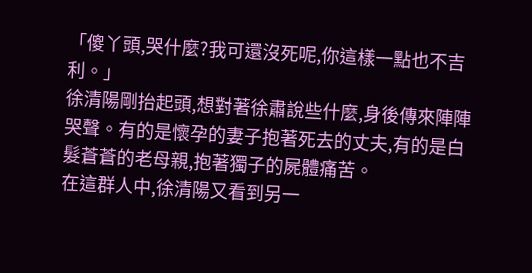「傻丫頭,哭什麼?我可還沒死呢,你這樣一點也不吉利。」
徐清陽剛抬起頭,想對著徐肅說些什麼,身後傳來陣陣哭聲。有的是懷孕的妻子抱著死去的丈夫,有的是白髮蒼蒼的老母親,抱著獨子的屍體痛苦。
在這群人中,徐清陽又看到另一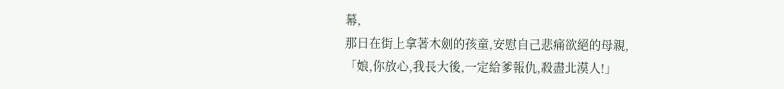幕,
那日在街上拿著木劍的孩童,安慰自己悲痛欲絕的母親,
「娘,你放心,我長大後,一定給爹報仇,殺盡北漠人!」